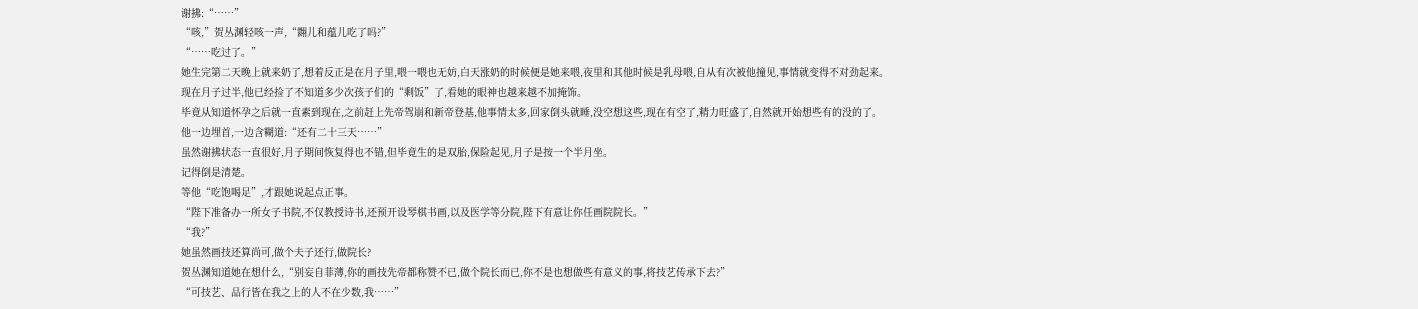谢拂:“……”
“咳,”贺丛渊轻咳一声,“翾儿和蕴儿吃了吗?”
“……吃过了。”
她生完第二天晚上就来奶了,想着反正是在月子里,喂一喂也无妨,白天涨奶的时候便是她来喂,夜里和其他时候是乳母喂,自从有次被他撞见,事情就变得不对劲起来。
现在月子过半,他已经捡了不知道多少次孩子们的“剩饭”了,看她的眼神也越来越不加掩饰。
毕竟从知道怀孕之后就一直素到现在,之前赶上先帝驾崩和新帝登基,他事情太多,回家倒头就睡,没空想这些,现在有空了,精力旺盛了,自然就开始想些有的没的了。
他一边埋首,一边含糊道:“还有二十三天……”
虽然谢拂状态一直很好,月子期间恢复得也不错,但毕竟生的是双胎,保险起见,月子是按一个半月坐。
记得倒是清楚。
等他“吃饱喝足”,才跟她说起点正事。
“陛下准备办一所女子书院,不仅教授诗书,还预开设琴棋书画,以及医学等分院,陛下有意让你任画院院长。”
“我?”
她虽然画技还算尚可,做个夫子还行,做院长?
贺丛渊知道她在想什么,“别妄自菲薄,你的画技先帝都称赞不已,做个院长而已,你不是也想做些有意义的事,将技艺传承下去?”
“可技艺、品行皆在我之上的人不在少数,我……”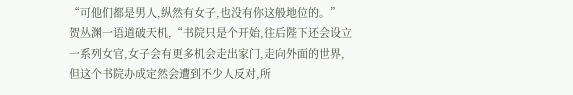“可他们都是男人,纵然有女子,也没有你这般地位的。”
贺丛渊一语道破天机,“书院只是个开始,往后陛下还会设立一系列女官,女子会有更多机会走出家门,走向外面的世界,但这个书院办成定然会遭到不少人反对,所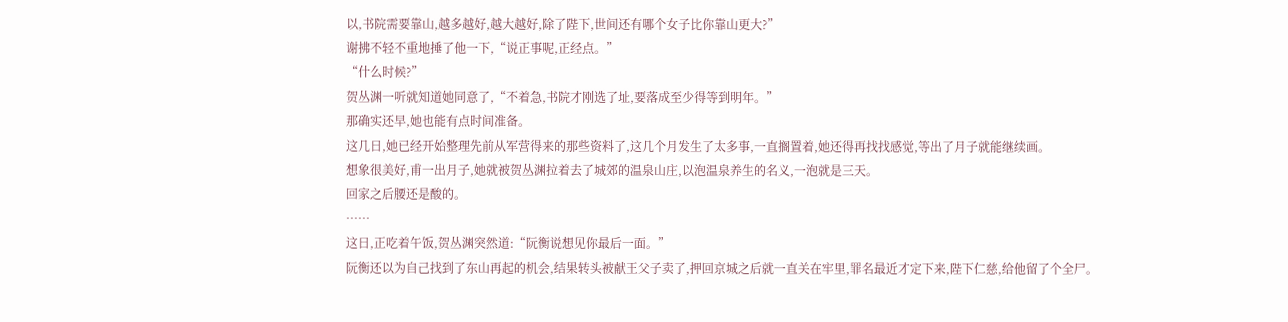以,书院需要靠山,越多越好,越大越好,除了陛下,世间还有哪个女子比你靠山更大?”
谢拂不轻不重地捶了他一下,“说正事呢,正经点。”
“什么时候?”
贺丛渊一听就知道她同意了,“不着急,书院才刚选了址,要落成至少得等到明年。”
那确实还早,她也能有点时间准备。
这几日,她已经开始整理先前从军营得来的那些资料了,这几个月发生了太多事,一直搁置着,她还得再找找感觉,等出了月子就能继续画。
想象很美好,甫一出月子,她就被贺丛渊拉着去了城郊的温泉山庄,以泡温泉养生的名义,一泡就是三天。
回家之后腰还是酸的。
……
这日,正吃着午饭,贺丛渊突然道:“阮衡说想见你最后一面。”
阮衡还以为自己找到了东山再起的机会,结果转头被献王父子卖了,押回京城之后就一直关在牢里,罪名最近才定下来,陛下仁慈,给他留了个全尸。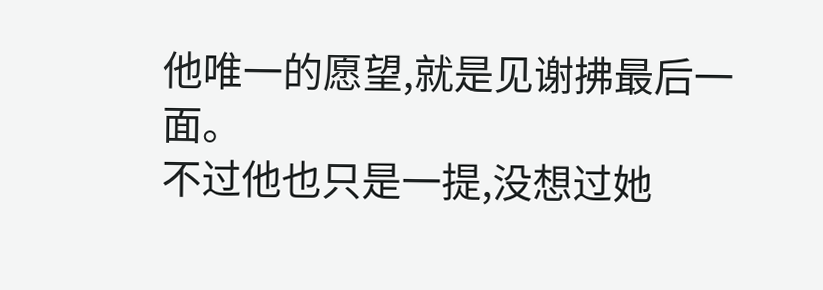他唯一的愿望,就是见谢拂最后一面。
不过他也只是一提,没想过她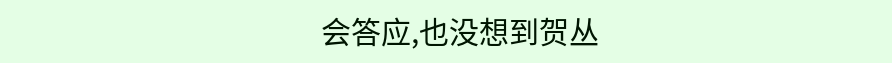会答应,也没想到贺丛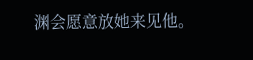渊会愿意放她来见他。